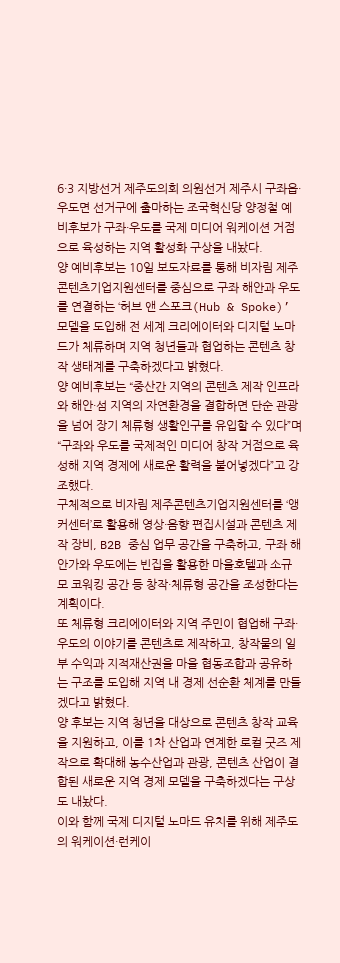6·3 지방선거 제주도의회 의원선거 제주시 구좌읍·우도면 선거구에 출마하는 조국혁신당 양정철 예비후보가 구좌·우도를 국제 미디어 워케이션 거점으로 육성하는 지역 활성화 구상을 내놨다.
양 예비후보는 10일 보도자료를 통해 비자림 제주콘텐츠기업지원센터를 중심으로 구좌 해안과 우도를 연결하는 ‘허브 앤 스포크(Hub & Spoke)’ 모델을 도입해 전 세계 크리에이터와 디지털 노마드가 체류하며 지역 청년들과 협업하는 콘텐츠 창작 생태계를 구축하겠다고 밝혔다.
양 예비후보는 “중산간 지역의 콘텐츠 제작 인프라와 해안·섬 지역의 자연환경을 결합하면 단순 관광을 넘어 장기 체류형 생활인구를 유입할 수 있다”며 “구좌와 우도를 국제적인 미디어 창작 거점으로 육성해 지역 경제에 새로운 활력을 불어넣겠다”고 강조했다.
구체적으로 비자림 제주콘텐츠기업지원센터를 ‘앵커센터’로 활용해 영상·음향 편집시설과 콘텐츠 제작 장비, B2B 중심 업무 공간을 구축하고, 구좌 해안가와 우도에는 빈집을 활용한 마을호텔과 소규모 코워킹 공간 등 창작·체류형 공간을 조성한다는 계획이다.
또 체류형 크리에이터와 지역 주민이 협업해 구좌·우도의 이야기를 콘텐츠로 제작하고, 창작물의 일부 수익과 지적재산권을 마을 협동조합과 공유하는 구조를 도입해 지역 내 경제 선순환 체계를 만들겠다고 밝혔다.
양 후보는 지역 청년을 대상으로 콘텐츠 창작 교육을 지원하고, 이를 1차 산업과 연계한 로컬 굿즈 제작으로 확대해 농수산업과 관광, 콘텐츠 산업이 결합된 새로운 지역 경제 모델을 구축하겠다는 구상도 내놨다.
이와 함께 국제 디지털 노마드 유치를 위해 제주도의 워케이션·런케이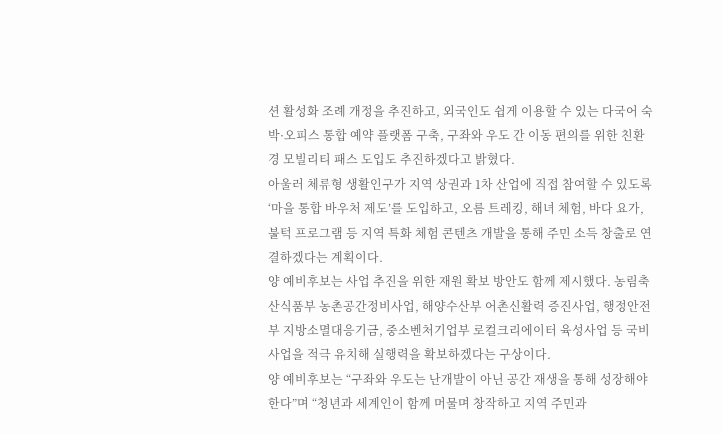션 활성화 조례 개정을 추진하고, 외국인도 쉽게 이용할 수 있는 다국어 숙박·오피스 통합 예약 플랫폼 구축, 구좌와 우도 간 이동 편의를 위한 친환경 모빌리티 패스 도입도 추진하겠다고 밝혔다.
아울러 체류형 생활인구가 지역 상권과 1차 산업에 직접 참여할 수 있도록 ‘마을 통합 바우처 제도’를 도입하고, 오름 트레킹, 해녀 체험, 바다 요가, 불턱 프로그램 등 지역 특화 체험 콘텐츠 개발을 통해 주민 소득 창출로 연결하겠다는 계획이다.
양 예비후보는 사업 추진을 위한 재원 확보 방안도 함께 제시했다. 농림축산식품부 농촌공간정비사업, 해양수산부 어촌신활력 증진사업, 행정안전부 지방소멸대응기금, 중소벤처기업부 로컬크리에이터 육성사업 등 국비 사업을 적극 유치해 실행력을 확보하겠다는 구상이다.
양 예비후보는 “구좌와 우도는 난개발이 아닌 공간 재생을 통해 성장해야 한다”며 “청년과 세계인이 함께 머물며 창작하고 지역 주민과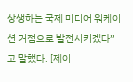상생하는 국제 미디어 워케이션 거점으로 발전시키겠다”고 말했다. [제이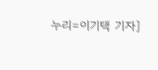누리=이기택 기자]